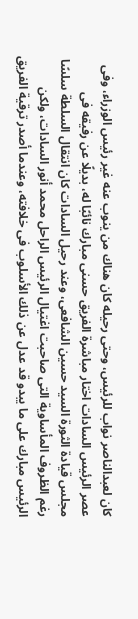كان لعبدالناصر نواب للرئيس، وحتى رحيله كان هناك من ينوب عنه غير رئيس الوزراء، وفى عصر الرئيس السادات اختار مباشرة الفريق حسنى مبارك نائبًا له، بديلًا عن رفيقه فى مجلس قيادة الثورة السيد حسين الشافعى، وعند رحيل السادات كان انتقال السلطة سلسًا رغم الظروف المأساوية التى صاحبت اغتيال الرئيس الراحل محمد أنور السادات، ولكن الرئيس مبارك على ما يبدو قد عدل عن ذلك الأسلوب فى خلافته، وعندما أصدر ترقية الفريق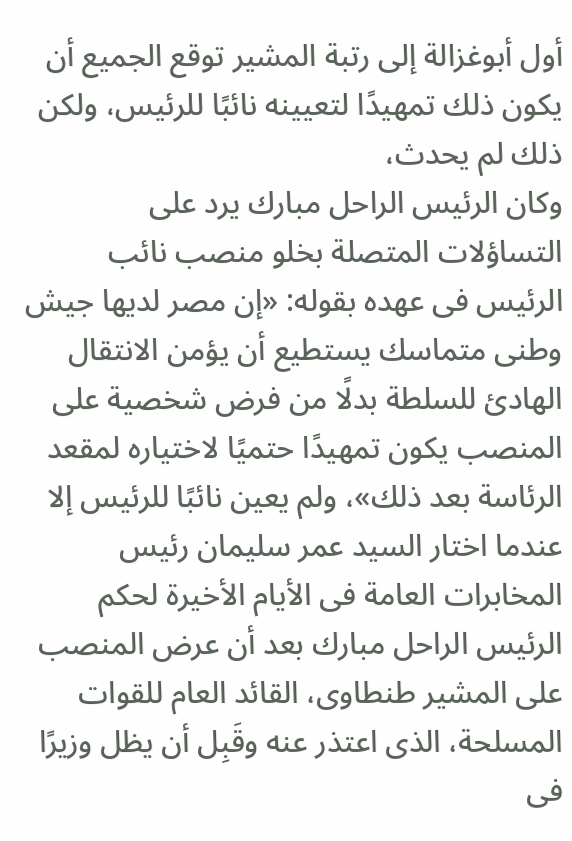أول أبوغزالة إلى رتبة المشير توقع الجميع أن يكون ذلك تمهيدًا لتعيينه نائبًا للرئيس، ولكن ذلك لم يحدث،
وكان الرئيس الراحل مبارك يرد على التساؤلات المتصلة بخلو منصب نائب الرئيس فى عهده بقوله: «إن مصر لديها جيش وطنى متماسك يستطيع أن يؤمن الانتقال الهادئ للسلطة بدلًا من فرض شخصية على المنصب يكون تمهيدًا حتميًا لاختياره لمقعد الرئاسة بعد ذلك»، ولم يعين نائبًا للرئيس إلا عندما اختار السيد عمر سليمان رئيس المخابرات العامة فى الأيام الأخيرة لحكم الرئيس الراحل مبارك بعد أن عرض المنصب على المشير طنطاوى، القائد العام للقوات المسلحة، الذى اعتذر عنه وقَبِل أن يظل وزيرًا فى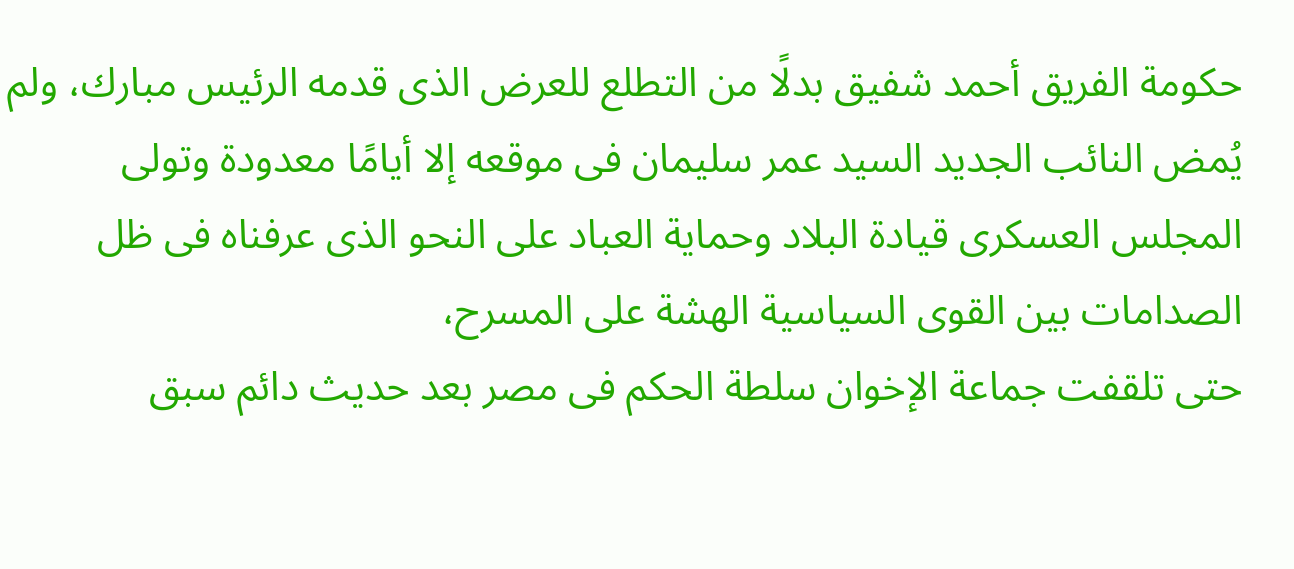حكومة الفريق أحمد شفيق بدلًا من التطلع للعرض الذى قدمه الرئيس مبارك، ولم يُمض النائب الجديد السيد عمر سليمان فى موقعه إلا أيامًا معدودة وتولى المجلس العسكرى قيادة البلاد وحماية العباد على النحو الذى عرفناه فى ظل الصدامات بين القوى السياسية الهشة على المسرح،
حتى تلقفت جماعة الإخوان سلطة الحكم فى مصر بعد حديث دائم سبق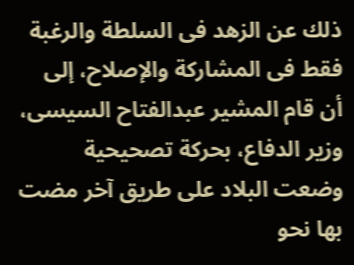ذلك عن الزهد فى السلطة والرغبة فقط فى المشاركة والإصلاح، إلى أن قام المشير عبدالفتاح السيسى، وزير الدفاع، بحركة تصحيحية وضعت البلاد على طريق آخر مضت بها نحو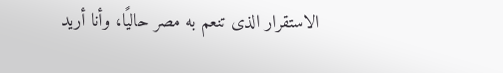الاستقرار الذى تنعم به مصر حاليًا، وأنا أريد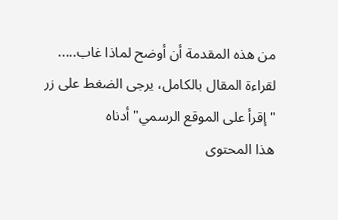من هذه المقدمة أن أوضح لماذا غاب.....
لقراءة المقال بالكامل، يرجى الضغط على زر "إقرأ على الموقع الرسمي" أدناه
هذا المحتوى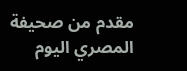مقدم من صحيفة المصري اليوم